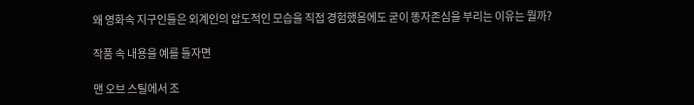왜 영화속 지구인들은 외계인의 압도적인 모습을 직접 경험했음에도 굳이 똥자존심을 부리는 이유는 뭘까?

작품 속 내용을 예를 들자면

맨 오브 스틸에서 조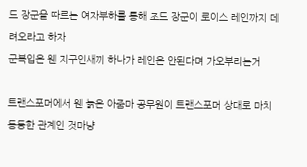드 장군을 따르는 여자부하를 통해 조드 장군이 로이스 레인까지 데려오라고 하자
군복입은 웬 지구인새끼 하나가 레인은 안된다며 가오부리는거

트랜스포머에서 웬 늙은 아줌마 공무원이 트랜스포머 상대로 마치 동등한 관계인 것마냥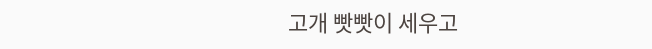고개 빳빳이 세우고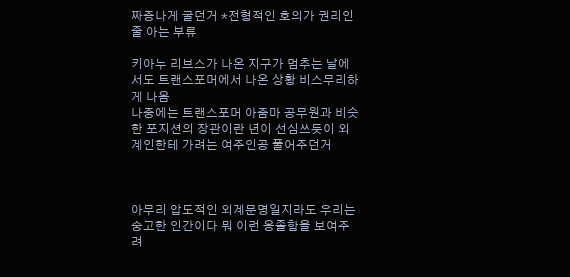짜증나게 굴던거 *전형적인 호의가 권리인줄 아는 부류

키아누 리브스가 나온 지구가 멈추는 날에서도 트랜스포머에서 나온 상황 비스무리하게 나옴
나중에는 트랜스포머 아줌마 공무원과 비슷한 포지션의 장관이란 년이 선심쓰듯이 외계인한테 가려는 여주인공 풀어주던거



아무리 압도적인 외계문명일지라도 우리는 숭고한 인간이다 뭐 이런 옹졸함을 보여주려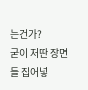는건가?
굳이 저딴 장면들 집어넣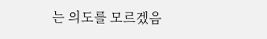는 의도를 모르겠음